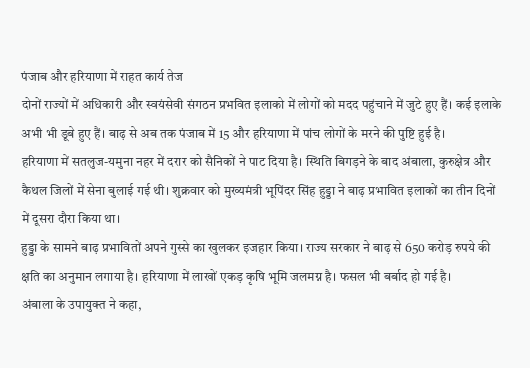पंजाब और हरियाणा में राहत कार्य तेज
दोनों राज्यों में अधिकारी और स्वयंसेवी संगठन प्रभवित इलाको में लोगों को मदद पहुंचाने में जुटे हुए हैं। कई इलाके अभी भी डूबे हुए हैं। बाढ़ से अब तक पंजाब में 15 और हरियाणा में पांच लोगों के मरने की पुष्टि हुई है।
हरियाणा में सतलुज-यमुना नहर में दरार को सैनिकों ने पाट दिया है। स्थिति बिगड़ने के बाद अंबाला, कुरुक्षेत्र और कैथल जिलों में सेना बुलाई गई थी। शुक्रवार को मुख्यमंत्री भूपिंदर सिंह हुड्डा ने बाढ़ प्रभावित इलाकों का तीन दिनों में दूसरा दौरा किया था।
हुड्डा के सामने बाढ़ प्रभावितों अपने गुस्से का खुलकर इजहार किया। राज्य सरकार ने बाढ़ से 650 करोड़ रुपये की क्षति का अनुमान लगाया है। हरियाणा में लाखों एकड़ कृषि भूमि जलमग्न है। फसल भी बर्बाद हो गई है।
अंबाला के उपायुक्त ने कहा,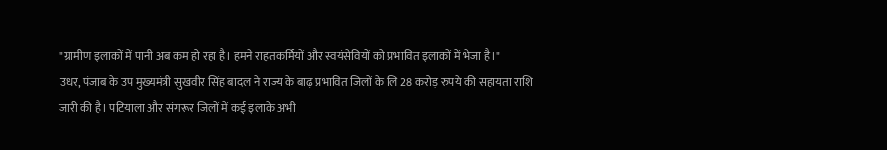"ग्रामीण इलाकों में पानी अब कम हो रहा है। हमने राहतकर्मियों और स्वयंसेवियों को प्रभावित इलाकों में भेजा है।"
उधर, पंजाब के उप मुख्यमंत्री सुखवीर सिंह बादल ने राज्य के बाढ़ प्रभावित जिलों के लि 28 करोड़ रुपये की सहायता राशि जारी की है। पटियाला और संगरूर जिलों में कई इलाके अभी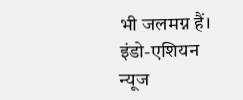भी जलमग्न हैं।
इंडो-एशियन न्यूज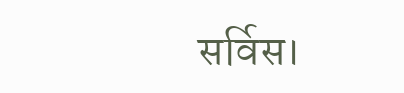सर्विस।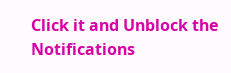Click it and Unblock the Notifications